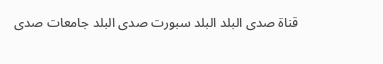قناة صدى البلد البلد سبورت صدى البلد جامعات صدى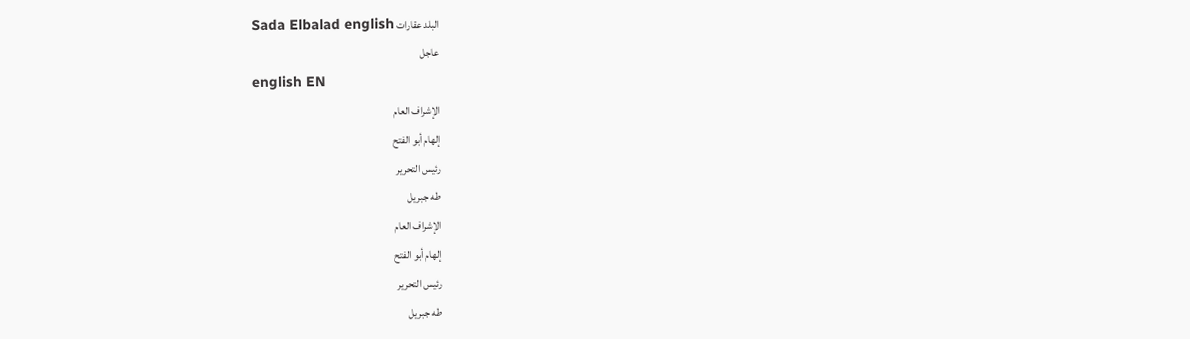البلد عقارات Sada Elbalad english
عاجل
english EN
الإشراف العام
إلهام أبو الفتح
رئيس التحرير
طه جبريل
الإشراف العام
إلهام أبو الفتح
رئيس التحرير
طه جبريل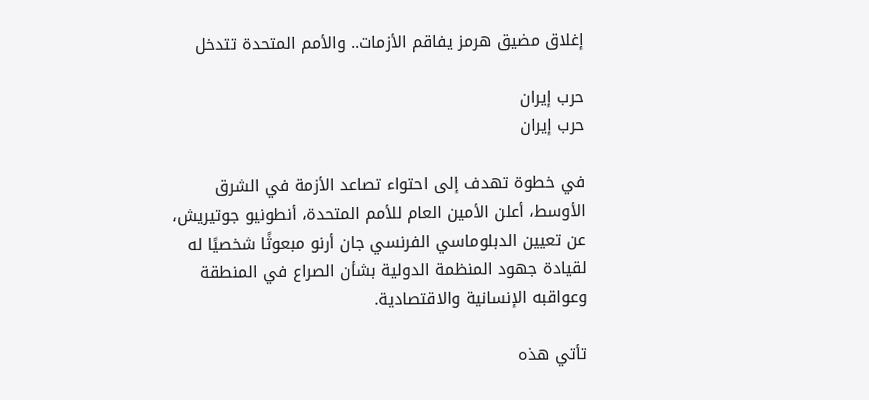إغلاق مضيق هرمز يفاقم الأزمات.. والأمم المتحدة تتدخل

حرب إيران
حرب إيران

في خطوة تهدف إلى احتواء تصاعد الأزمة في الشرق الأوسط، أعلن الأمين العام للأمم المتحدة، أنطونيو جوتيريش، عن تعيين الدبلوماسي الفرنسي جان أرنو مبعوثًا شخصيًا له لقيادة جهود المنظمة الدولية بشأن الصراع في المنطقة وعواقبه الإنسانية والاقتصادية.

تأتي هذه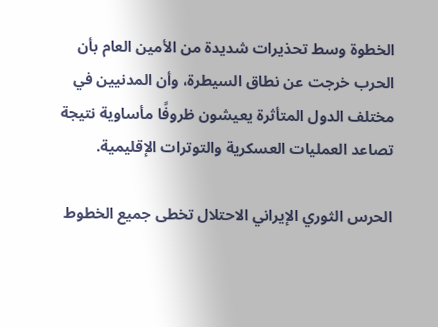الخطوة وسط تحذيرات شديدة من الأمين العام بأن الحرب خرجت عن نطاق السيطرة، وأن المدنيين في مختلف الدول المتأثرة يعيشون ظروفًا مأساوية نتيجة تصاعد العمليات العسكرية والتوترات الإقليمية.

الحرس الثوري الإيراني الاحتلال تخطى جميع الخطوط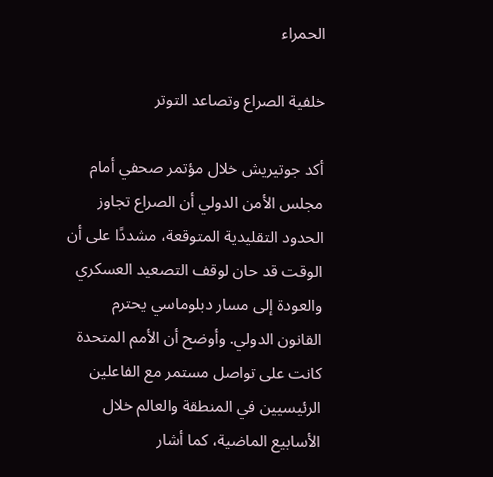الحمراء

خلفية الصراع وتصاعد التوتر

أكد جوتيريش خلال مؤتمر صحفي أمام مجلس الأمن الدولي أن الصراع تجاوز الحدود التقليدية المتوقعة، مشددًا على أن الوقت قد حان لوقف التصعيد العسكري والعودة إلى مسار دبلوماسي يحترم القانون الدولي. وأوضح أن الأمم المتحدة كانت على تواصل مستمر مع الفاعلين الرئيسيين في المنطقة والعالم خلال الأسابيع الماضية، كما أشار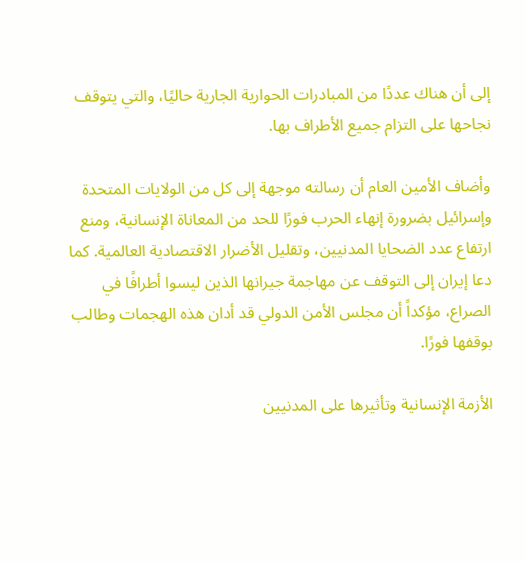إلى أن هناك عددًا من المبادرات الحوارية الجارية حاليًا، والتي يتوقف نجاحها على التزام جميع الأطراف بها.

وأضاف الأمين العام أن رسالته موجهة إلى كل من الولايات المتحدة وإسرائيل بضرورة إنهاء الحرب فورًا للحد من المعاناة الإنسانية، ومنع ارتفاع عدد الضحايا المدنيين، وتقليل الأضرار الاقتصادية العالمية. كما دعا إيران إلى التوقف عن مهاجمة جيرانها الذين ليسوا أطرافًا في الصراع، مؤكداً أن مجلس الأمن الدولي قد أدان هذه الهجمات وطالب بوقفها فورًا.

الأزمة الإنسانية وتأثيرها على المدنيين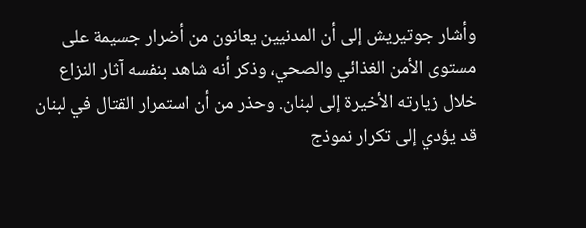وأشار جوتيريش إلى أن المدنيين يعانون من أضرار جسيمة على مستوى الأمن الغذائي والصحي، وذكر أنه شاهد بنفسه آثار النزاع خلال زيارته الأخيرة إلى لبنان. وحذر من أن استمرار القتال في لبنان قد يؤدي إلى تكرار نموذج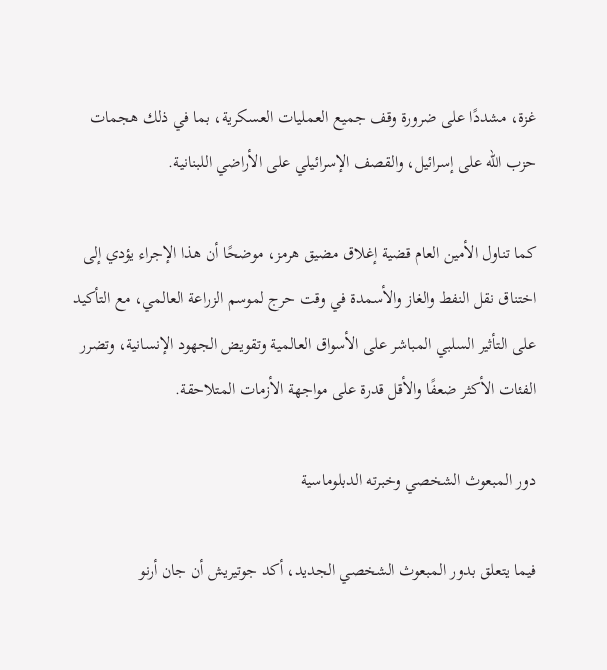غزة، مشددًا على ضرورة وقف جميع العمليات العسكرية، بما في ذلك هجمات حزب الله على إسرائيل، والقصف الإسرائيلي على الأراضي اللبنانية.

كما تناول الأمين العام قضية إغلاق مضيق هرمز، موضحًا أن هذا الإجراء يؤدي إلى اختناق نقل النفط والغاز والأسمدة في وقت حرج لموسم الزراعة العالمي، مع التأكيد على التأثير السلبي المباشر على الأسواق العالمية وتقويض الجهود الإنسانية، وتضرر الفئات الأكثر ضعفًا والأقل قدرة على مواجهة الأزمات المتلاحقة.

دور المبعوث الشخصي وخبرته الدبلوماسية

فيما يتعلق بدور المبعوث الشخصي الجديد، أكد جوتيريش أن جان أرنو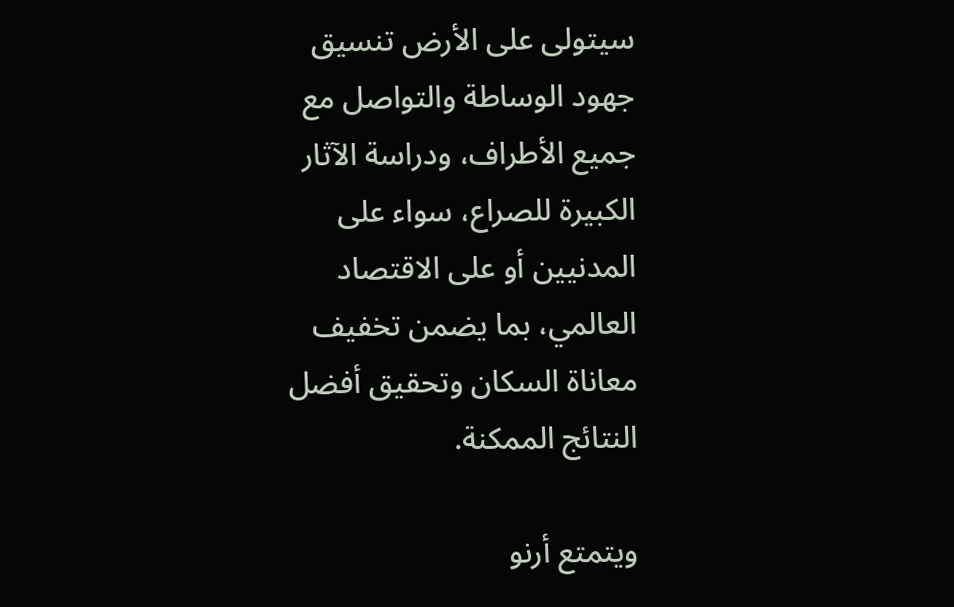سيتولى على الأرض تنسيق جهود الوساطة والتواصل مع جميع الأطراف، ودراسة الآثار الكبيرة للصراع، سواء على المدنيين أو على الاقتصاد العالمي، بما يضمن تخفيف معاناة السكان وتحقيق أفضل النتائج الممكنة.

ويتمتع أرنو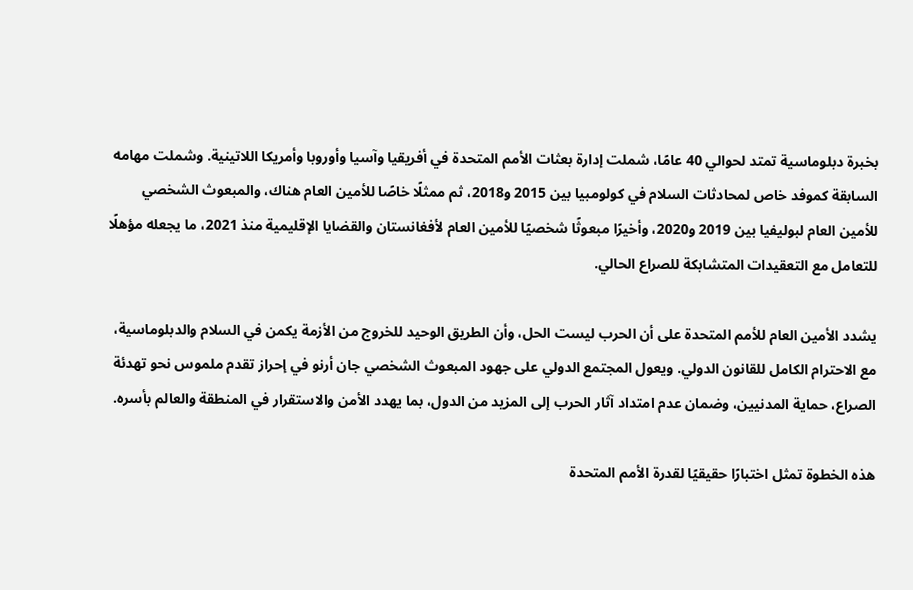بخبرة دبلوماسية تمتد لحوالي 40 عامًا، شملت إدارة بعثات الأمم المتحدة في أفريقيا وآسيا وأوروبا وأمريكا اللاتينية. وشملت مهامه السابقة كموفد خاص لمحادثات السلام في كولومبيا بين 2015 و2018، ثم ممثلًا خاصًا للأمين العام هناك، والمبعوث الشخصي للأمين العام لبوليفيا بين 2019 و2020، وأخيرًا مبعوثًا شخصيًا للأمين العام لأفغانستان والقضايا الإقليمية منذ 2021، ما يجعله مؤهلًا للتعامل مع التعقيدات المتشابكة للصراع الحالي.

يشدد الأمين العام للأمم المتحدة على أن الحرب ليست الحل، وأن الطريق الوحيد للخروج من الأزمة يكمن في السلام والدبلوماسية، مع الاحترام الكامل للقانون الدولي. ويعول المجتمع الدولي على جهود المبعوث الشخصي جان أرنو في إحراز تقدم ملموس نحو تهدئة الصراع، حماية المدنيين، وضمان عدم امتداد آثار الحرب إلى المزيد من الدول، بما يهدد الأمن والاستقرار في المنطقة والعالم بأسره.

هذه الخطوة تمثل اختبارًا حقيقيًا لقدرة الأمم المتحدة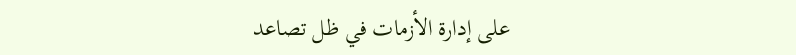على إدارة الأزمات في ظل تصاعد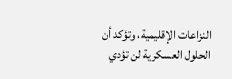النزاعات الإقليمية، وتؤكد أن الحلول العسكرية لن تؤدي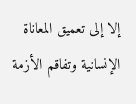إلا إلى تعميق المعاناة الإنسانية وتفاقم الأزمة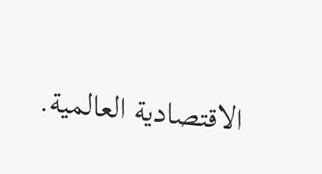الاقتصادية العالمية.